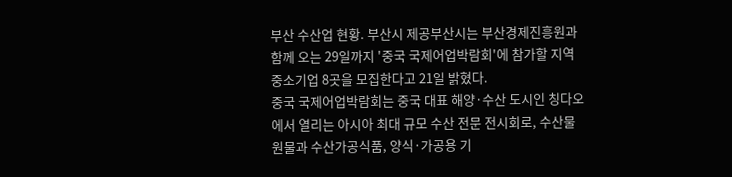부산 수산업 현황. 부산시 제공부산시는 부산경제진흥원과 함께 오는 29일까지 '중국 국제어업박람회'에 참가할 지역 중소기업 8곳을 모집한다고 21일 밝혔다.
중국 국제어업박람회는 중국 대표 해양·수산 도시인 칭다오에서 열리는 아시아 최대 규모 수산 전문 전시회로, 수산물 원물과 수산가공식품, 양식·가공용 기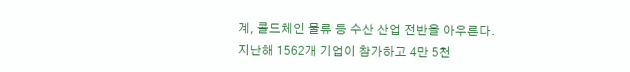계, 콜드체인 물류 등 수산 산업 전반을 아우른다.
지난해 1562개 기업이 참가하고 4만 5천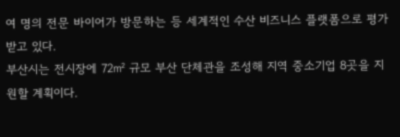여 명의 전문 바이어가 방문하는 등 세계적인 수산 비즈니스 플랫폼으로 평가받고 있다.
부산시는 전시장에 72㎡ 규모 부산 단체관을 조성해 지역 중소기업 8곳을 지원할 계획이다.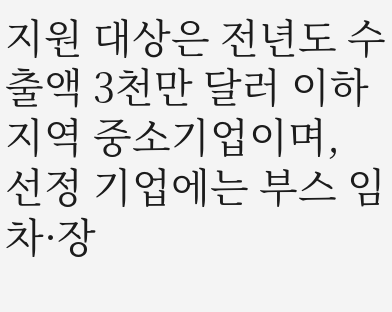지원 대상은 전년도 수출액 3천만 달러 이하 지역 중소기업이며, 선정 기업에는 부스 임차·장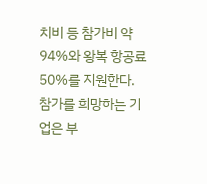치비 등 참가비 약 94%와 왕복 항공료 50%를 지원한다.
참가를 희망하는 기업은 부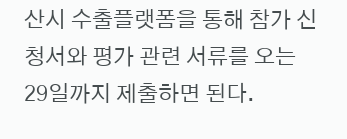산시 수출플랫폼을 통해 참가 신청서와 평가 관련 서류를 오는 29일까지 제출하면 된다.